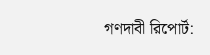গণদাবী রিপোর্ট: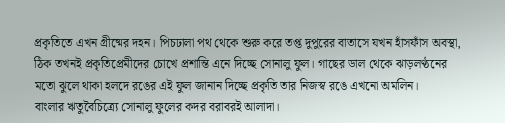প্রকৃতিতে এখন গ্রীষ্মের দহন। পিচঢালা পথ থেকে শুরু করে তপ্ত দুপুরের বাতাসে যখন হাঁসফাঁস অবস্থা, ঠিক তখনই প্রকৃতিপ্রেমীদের চোখে প্রশান্তি এনে দিচ্ছে সোনালু ফুল। গাছের ডাল থেকে ঝাড়লণ্ঠনের মতো ঝুলে থাকা হলদে রঙের এই ফুল জানান দিচ্ছে প্রকৃতি তার নিজস্ব রঙে এখনো অমলিন।
বাংলার ঋতুবৈচিত্র্যে সোনালু ফুলের কদর বরাবরই আলাদা।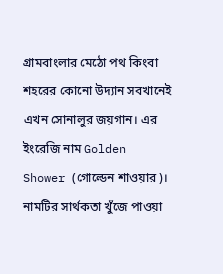গ্রামবাংলার মেঠো পথ কিংবা শহরের কোনো উদ্যান সবখানেই এখন সোনালুর জয়গান। এর ইংরেজি নাম Golden Shower (গোল্ডেন শাওয়ার)। নামটির সার্থকতা খুঁজে পাওয়া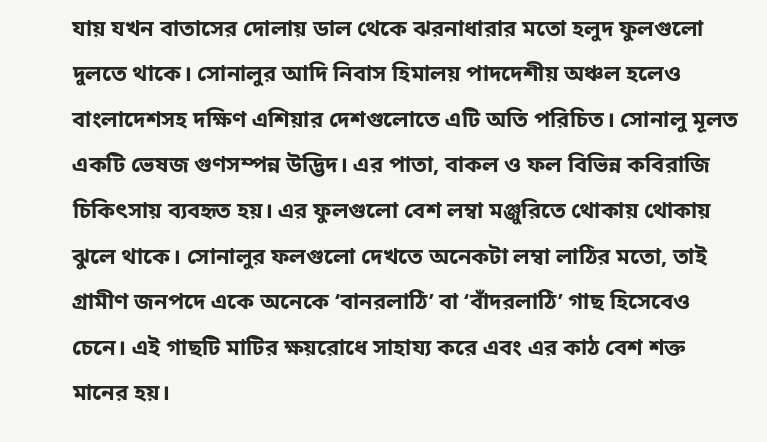যায় যখন বাতাসের দোলায় ডাল থেকে ঝরনাধারার মতো হলুদ ফুলগুলো দুলতে থাকে। সোনালুর আদি নিবাস হিমালয় পাদদেশীয় অঞ্চল হলেও বাংলাদেশসহ দক্ষিণ এশিয়ার দেশগুলোতে এটি অতি পরিচিত। সোনালু মূলত একটি ভেষজ গুণসম্পন্ন উদ্ভিদ। এর পাতা, বাকল ও ফল বিভিন্ন কবিরাজি চিকিৎসায় ব্যবহৃত হয়। এর ফুলগুলো বেশ লম্বা মঞ্জুরিতে থোকায় থোকায় ঝুলে থাকে। সোনালুর ফলগুলো দেখতে অনেকটা লম্বা লাঠির মতো, তাই গ্রামীণ জনপদে একে অনেকে ‘বানরলাঠি’ বা ‘বাঁদরলাঠি’ গাছ হিসেবেও চেনে। এই গাছটি মাটির ক্ষয়রোধে সাহায্য করে এবং এর কাঠ বেশ শক্ত মানের হয়।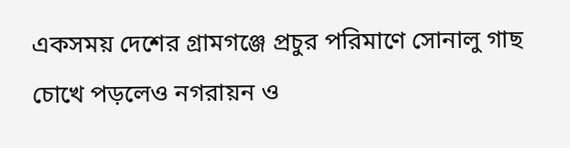একসময় দেশের গ্রামগঞ্জে প্রচুর পরিমাণে সোনালু গাছ চোখে পড়লেও নগরায়ন ও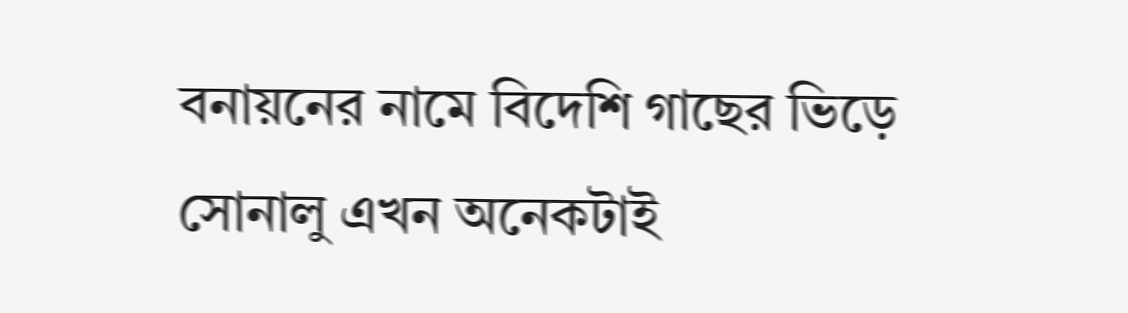বনায়নের নামে বিদেশি গাছের ভিড়ে সোনালু এখন অনেকটাই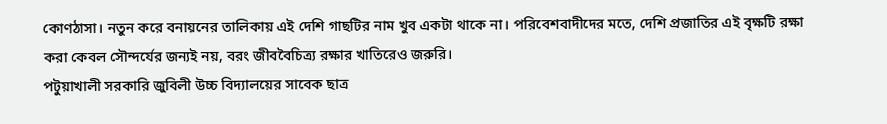কোণঠাসা। নতুন করে বনায়নের তালিকায় এই দেশি গাছটির নাম খুব একটা থাকে না। পরিবেশবাদীদের মতে, দেশি প্রজাতির এই বৃক্ষটি রক্ষা করা কেবল সৌন্দর্যের জন্যই নয়, বরং জীববৈচিত্র্য রক্ষার খাতিরেও জরুরি।
পটুয়াখালী সরকারি জুবিলী উচ্চ বিদ্যালয়ের সাবেক ছাত্র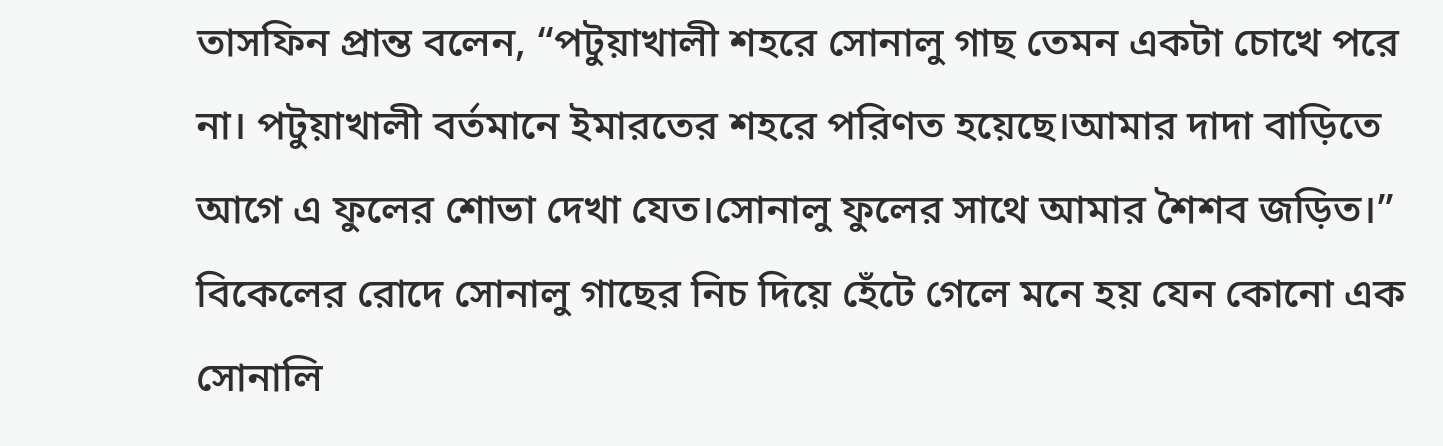তাসফিন প্রান্ত বলেন, “পটুয়াখালী শহরে সোনালু গাছ তেমন একটা চোখে পরে না। পটুয়াখালী বর্তমানে ইমারতের শহরে পরিণত হয়েছে।আমার দাদা বাড়িতে আগে এ ফুলের শোভা দেখা যেত।সোনালু ফুলের সাথে আমার শৈশব জড়িত।”
বিকেলের রোদে সোনালু গাছের নিচ দিয়ে হেঁটে গেলে মনে হয় যেন কোনো এক সোনালি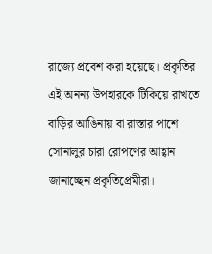রাজ্যে প্রবেশ করা হয়েছে। প্রকৃতির এই অনন্য উপহারকে টিকিয়ে রাখতে বাড়ির আঙিনায় বা রাস্তার পাশে সোনালুর চারা রোপণের আহ্বান জানাচ্ছেন প্রকৃতিপ্রেমীরা।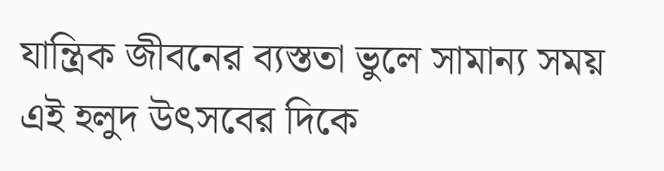যান্ত্রিক জীবনের ব্যস্ততা ভুলে সামান্য সময় এই হলুদ উৎসবের দিকে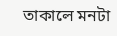তাকালে মনটা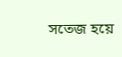সতেজ হয়ে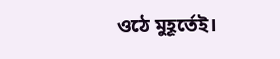ওঠে মুহূর্তেই।